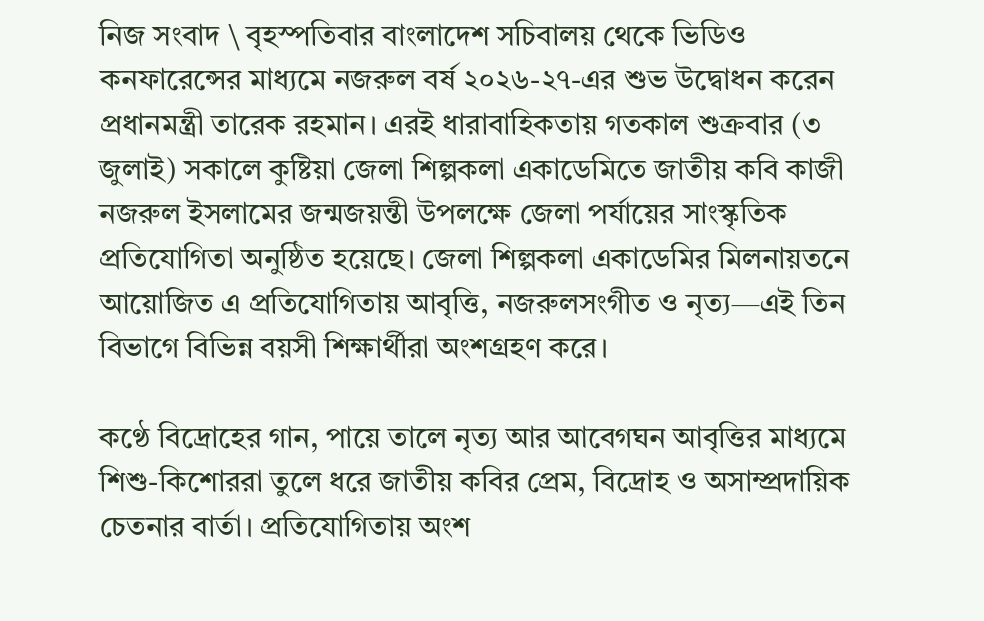নিজ সংবাদ \ বৃহস্পতিবার বাংলাদেশ সচিবালয় থেকে ভিডিও কনফারেন্সের মাধ্যমে নজরুল বর্ষ ২০২৬-২৭-এর শুভ উদ্বোধন করেন প্রধানমন্ত্রী তারেক রহমান। এরই ধারাবাহিকতায় গতকাল শুক্রবার (৩ জুলাই) সকালে কুষ্টিয়া জেলা শিল্পকলা একাডেমিতে জাতীয় কবি কাজী নজরুল ইসলামের জন্মজয়ন্তী উপলক্ষে জেলা পর্যায়ের সাংস্কৃতিক প্রতিযোগিতা অনুষ্ঠিত হয়েছে। জেলা শিল্পকলা একাডেমির মিলনায়তনে আয়োজিত এ প্রতিযোগিতায় আবৃত্তি, নজরুলসংগীত ও নৃত্য—এই তিন বিভাগে বিভিন্ন বয়সী শিক্ষার্থীরা অংশগ্রহণ করে।

কণ্ঠে বিদ্রোহের গান, পায়ে তালে নৃত্য আর আবেগঘন আবৃত্তির মাধ্যমে শিশু-কিশোররা তুলে ধরে জাতীয় কবির প্রেম, বিদ্রোহ ও অসাম্প্রদায়িক চেতনার বার্তা। প্রতিযোগিতায় অংশ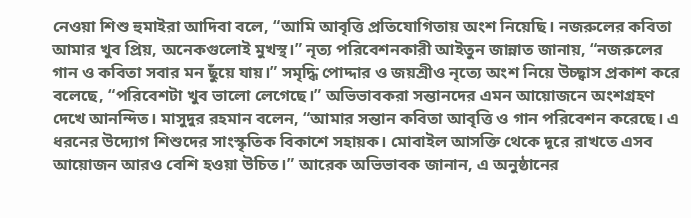নেওয়া শিশু হুমাইরা আদিবা বলে, “আমি আবৃত্তি প্রতিযোগিতায় অংশ নিয়েছি। নজরুলের কবিতা আমার খুব প্রিয়, অনেকগুলোই মুখস্থ।” নৃত্য পরিবেশনকারী আইতুন জান্নাত জানায়, “নজরুলের গান ও কবিতা সবার মন ছুঁয়ে যায়।” সমৃদ্ধি পোদ্দার ও জয়শ্রীও নৃত্যে অংশ নিয়ে উচ্ছ্বাস প্রকাশ করে বলেছে, “পরিবেশটা খুব ভালো লেগেছে।” অভিভাবকরা সন্তানদের এমন আয়োজনে অংশগ্রহণ দেখে আনন্দিত। মাসুদুর রহমান বলেন, “আমার সন্তান কবিতা আবৃত্তি ও গান পরিবেশন করেছে। এ ধরনের উদ্যোগ শিশুদের সাংস্কৃতিক বিকাশে সহায়ক। মোবাইল আসক্তি থেকে দূরে রাখতে এসব আয়োজন আরও বেশি হওয়া উচিত।” আরেক অভিভাবক জানান, এ অনুষ্ঠানের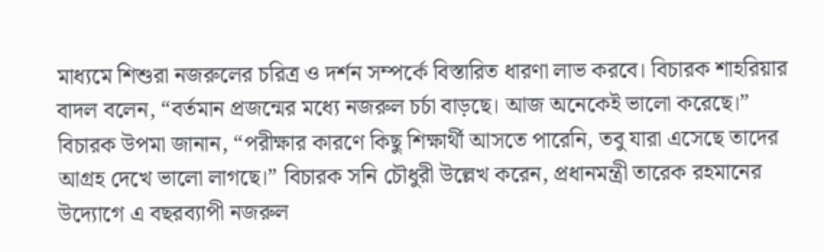মাধ্যমে শিশুরা নজরুলের চরিত্র ও দর্শন সম্পর্কে বিস্তারিত ধারণা লাভ করবে। বিচারক শাহরিয়ার বাদল বলেন, “বর্তমান প্রজন্মের মধ্যে নজরুল চর্চা বাড়ছে। আজ অনেকেই ভালো করেছে।” বিচারক উপমা জানান, “পরীক্ষার কারণে কিছু শিক্ষার্থী আসতে পারেনি, তবু যারা এসেছে তাদের আগ্রহ দেখে ভালো লাগছে।” বিচারক সনি চৌধুরী উল্লেখ করেন, প্রধানমন্ত্রী তারেক রহমানের উদ্যোগে এ বছরব্যাপী নজরুল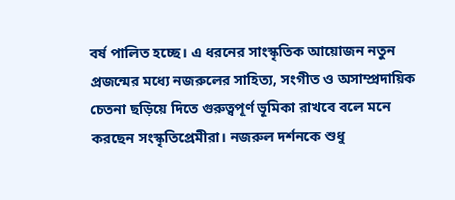বর্ষ পালিত হচ্ছে। এ ধরনের সাংস্কৃতিক আয়োজন নতুন প্রজন্মের মধ্যে নজরুলের সাহিত্য, সংগীত ও অসাম্প্রদায়িক চেতনা ছড়িয়ে দিতে গুরুত্বপূর্ণ ভূমিকা রাখবে বলে মনে করছেন সংস্কৃতিপ্রেমীরা। নজরুল দর্শনকে শুধু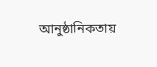আনুষ্ঠানিকতায়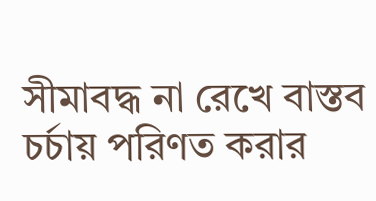সীমাবদ্ধ না রেখে বাস্তব চর্চায় পরিণত করার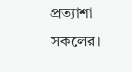প্রত্যাশা সকলের।